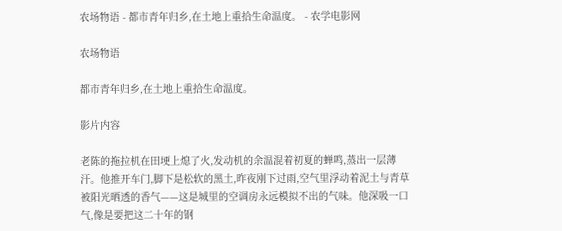农场物语 - 都市青年归乡,在土地上重拾生命温度。 - 农学电影网

农场物语

都市青年归乡,在土地上重拾生命温度。

影片内容

老陈的拖拉机在田埂上熄了火,发动机的余温混着初夏的蝉鸣,蒸出一层薄汗。他推开车门,脚下是松软的黑土,昨夜刚下过雨,空气里浮动着泥土与青草被阳光晒透的香气——这是城里的空调房永远模拟不出的气味。他深吸一口气,像是要把这二十年的钢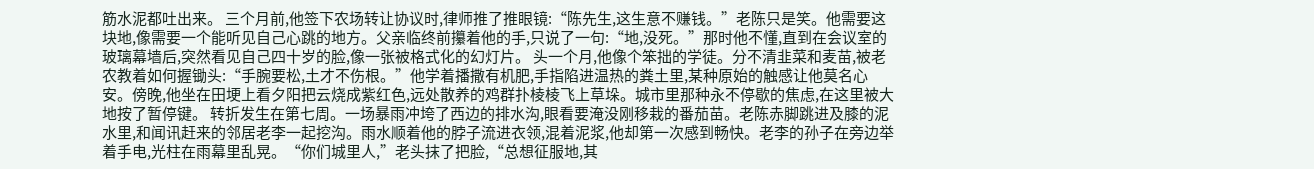筋水泥都吐出来。 三个月前,他签下农场转让协议时,律师推了推眼镜:“陈先生,这生意不赚钱。”老陈只是笑。他需要这块地,像需要一个能听见自己心跳的地方。父亲临终前攥着他的手,只说了一句:“地,没死。”那时他不懂,直到在会议室的玻璃幕墙后,突然看见自己四十岁的脸,像一张被格式化的幻灯片。 头一个月,他像个笨拙的学徒。分不清韭菜和麦苗,被老农教着如何握锄头:“手腕要松,土才不伤根。”他学着播撒有机肥,手指陷进温热的粪土里,某种原始的触感让他莫名心安。傍晚,他坐在田埂上看夕阳把云烧成紫红色,远处散养的鸡群扑棱棱飞上草垛。城市里那种永不停歇的焦虑,在这里被大地按了暂停键。 转折发生在第七周。一场暴雨冲垮了西边的排水沟,眼看要淹没刚移栽的番茄苗。老陈赤脚跳进及膝的泥水里,和闻讯赶来的邻居老李一起挖沟。雨水顺着他的脖子流进衣领,混着泥浆,他却第一次感到畅快。老李的孙子在旁边举着手电,光柱在雨幕里乱晃。“你们城里人,”老头抹了把脸,“总想征服地,其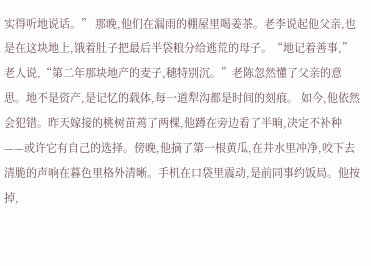实得听地说话。” 那晚,他们在漏雨的棚屋里喝姜茶。老李说起他父亲,也是在这块地上,饿着肚子把最后半袋粮分给逃荒的母子。“地记着善事,”老人说,“第二年那块地产的麦子,穗特别沉。”老陈忽然懂了父亲的意思。地不是资产,是记忆的载体,每一道犁沟都是时间的刻痕。 如今,他依然会犯错。昨天嫁接的桃树苗蔫了两棵,他蹲在旁边看了半晌,决定不补种——或许它有自己的选择。傍晚,他摘了第一根黄瓜,在井水里冲净,咬下去清脆的声响在暮色里格外清晰。手机在口袋里震动,是前同事约饭局。他按掉,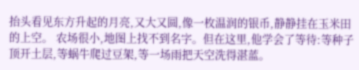抬头看见东方升起的月亮,又大又圆,像一枚温润的银币,静静挂在玉米田的上空。 农场很小,地图上找不到名字。但在这里,他学会了等待:等种子顶开土层,等蜗牛爬过豆架,等一场雨把天空洗得湛蓝。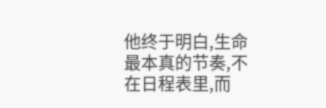他终于明白,生命最本真的节奏,不在日程表里,而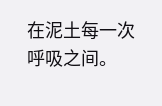在泥土每一次呼吸之间。